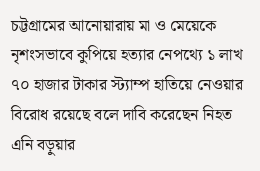চট্টগ্রামের আনোয়ারায় মা ও মেয়েকে নৃশংসভাবে কুপিয়ে হত্যার নেপথ্যে ১ লাখ ৭০ হাজার টাকার স্ট্যাম্প হাতিয়ে নেওয়ার বিরোধ রয়েছে বলে দাবি করেছেন নিহত এনি বড়ুয়ার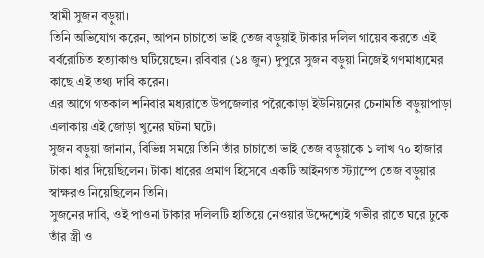স্বামী সুজন বড়ুয়া।
তিনি অভিযোগ করেন, আপন চাচাতো ভাই তেজ বড়ুয়াই টাকার দলিল গায়েব করতে এই বর্বরোচিত হত্যাকাণ্ড ঘটিয়েছেন। রবিবার (১৪ জুন) দুপুরে সুজন বড়ুয়া নিজেই গণমাধ্যমের কাছে এই তথ্য দাবি করেন।
এর আগে গতকাল শনিবার মধ্যরাতে উপজেলার পরৈকোড়া ইউনিয়নের চেনামতি বড়ুয়াপাড়া এলাকায় এই জোড়া খুনের ঘটনা ঘটে।
সুজন বড়ুয়া জানান, বিভিন্ন সময়ে তিনি তাঁর চাচাতো ভাই তেজ বড়ুয়াকে ১ লাখ ৭০ হাজার টাকা ধার দিয়েছিলেন। টাকা ধারের প্রমাণ হিসেবে একটি আইনগত স্ট্যাম্পে তেজ বড়ুয়ার স্বাক্ষরও নিয়েছিলেন তিনি।
সুজনের দাবি, ওই পাওনা টাকার দলিলটি হাতিয়ে নেওয়ার উদ্দেশ্যেই গভীর রাতে ঘরে ঢুকে তাঁর স্ত্রী ও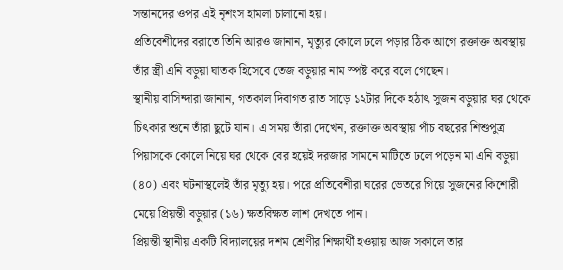সন্তানদের ওপর এই নৃশংস হামলা চালানো হয়।
প্রতিবেশীদের বরাতে তিনি আরও জানান, মৃত্যুর কোলে ঢলে পড়ার ঠিক আগে রক্তাক্ত অবস্থায় তাঁর স্ত্রী এনি বড়ুয়া ঘাতক হিসেবে তেজ বড়ুয়ার নাম স্পষ্ট করে বলে গেছেন।
স্থানীয় বাসিন্দারা জানান, গতকাল দিবাগত রাত সাড়ে ১২টার দিকে হঠাৎ সুজন বড়ুয়ার ঘর থেকে চিৎকার শুনে তাঁরা ছুটে যান। এ সময় তাঁরা দেখেন, রক্তাক্ত অবস্থায় পাঁচ বছরের শিশুপুত্র পিয়াসকে কোলে নিয়ে ঘর থেকে বের হয়েই দরজার সামনে মাটিতে ঢলে পড়েন মা এনি বড়ুয়া (৪০) এবং ঘটনাস্থলেই তাঁর মৃত্যু হয়। পরে প্রতিবেশীরা ঘরের ভেতরে গিয়ে সুজনের কিশোরী মেয়ে প্রিয়ন্তী বড়ুয়ার (১৬) ক্ষতবিক্ষত লাশ দেখতে পান।
প্রিয়ন্তী স্থানীয় একটি বিদ্যালয়ের দশম শ্রেণীর শিক্ষার্থী হওয়ায় আজ সকালে তার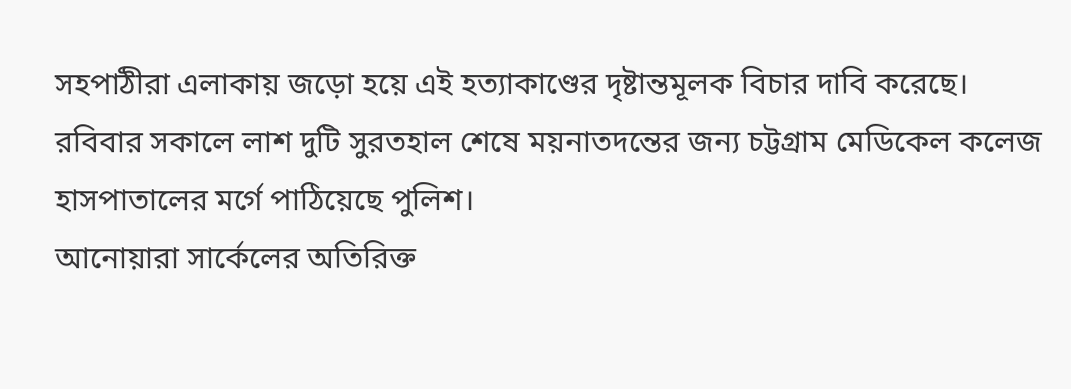সহপাঠীরা এলাকায় জড়ো হয়ে এই হত্যাকাণ্ডের দৃষ্টান্তমূলক বিচার দাবি করেছে।
রবিবার সকালে লাশ দুটি সুরতহাল শেষে ময়নাতদন্তের জন্য চট্টগ্রাম মেডিকেল কলেজ হাসপাতালের মর্গে পাঠিয়েছে পুলিশ।
আনোয়ারা সার্কেলের অতিরিক্ত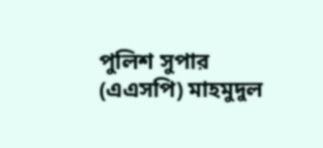পুলিশ সুপার (এএসপি) মাহমুদুল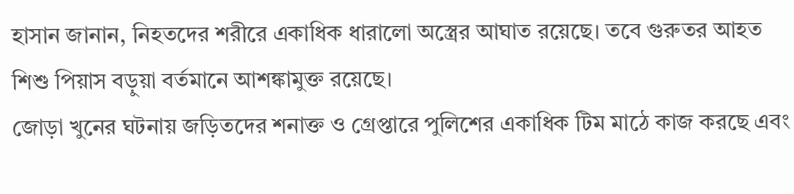হাসান জানান, নিহতদের শরীরে একাধিক ধারালো অস্ত্রের আঘাত রয়েছে। তবে গুরুতর আহত শিশু পিয়াস বড়ুয়া বর্তমানে আশঙ্কামুক্ত রয়েছে।
জোড়া খুনের ঘটনায় জড়িতদের শনাক্ত ও গ্রেপ্তারে পুলিশের একাধিক টিম মাঠে কাজ করছে এবং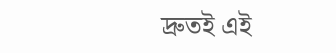দ্রুতই এই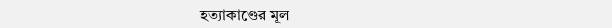হত্যাকাণ্ডের মূল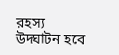রহস্য উদ্ঘাটন হবে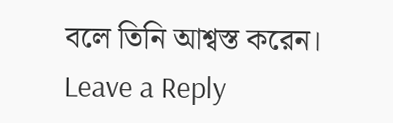বলে তিনি আশ্বস্ত করেন।
Leave a Reply